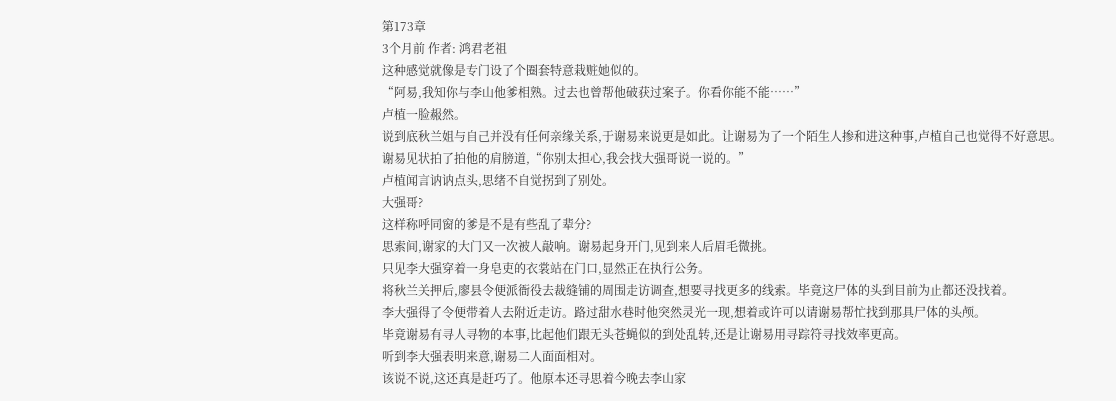第173章
3个月前 作者: 鸿君老祖
这种感觉就像是专门设了个圈套特意栽赃她似的。
“阿易,我知你与李山他爹相熟。过去也曾帮他破获过案子。你看你能不能……”
卢植一脸赧然。
说到底秋兰姐与自己并没有任何亲缘关系,于谢易来说更是如此。让谢易为了一个陌生人掺和进这种事,卢植自己也觉得不好意思。
谢易见状拍了拍他的肩膀道,“你别太担心,我会找大强哥说一说的。”
卢植闻言讷讷点头,思绪不自觉拐到了别处。
大强哥?
这样称呼同窗的爹是不是有些乱了辈分?
思索间,谢家的大门又一次被人敲响。谢易起身开门,见到来人后眉毛微挑。
只见李大强穿着一身皂吏的衣裳站在门口,显然正在执行公务。
将秋兰关押后,廖县令便派衙役去裁缝铺的周围走访调查,想要寻找更多的线索。毕竟这尸体的头到目前为止都还没找着。
李大强得了令便带着人去附近走访。路过甜水巷时他突然灵光一现,想着或许可以请谢易帮忙找到那具尸体的头颅。
毕竟谢易有寻人寻物的本事,比起他们跟无头苍蝇似的到处乱转,还是让谢易用寻踪符寻找效率更高。
听到李大强表明来意,谢易二人面面相对。
该说不说,这还真是赶巧了。他原本还寻思着今晚去李山家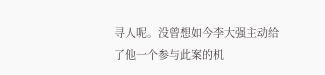寻人呢。没曾想如今李大强主动给了他一个参与此案的机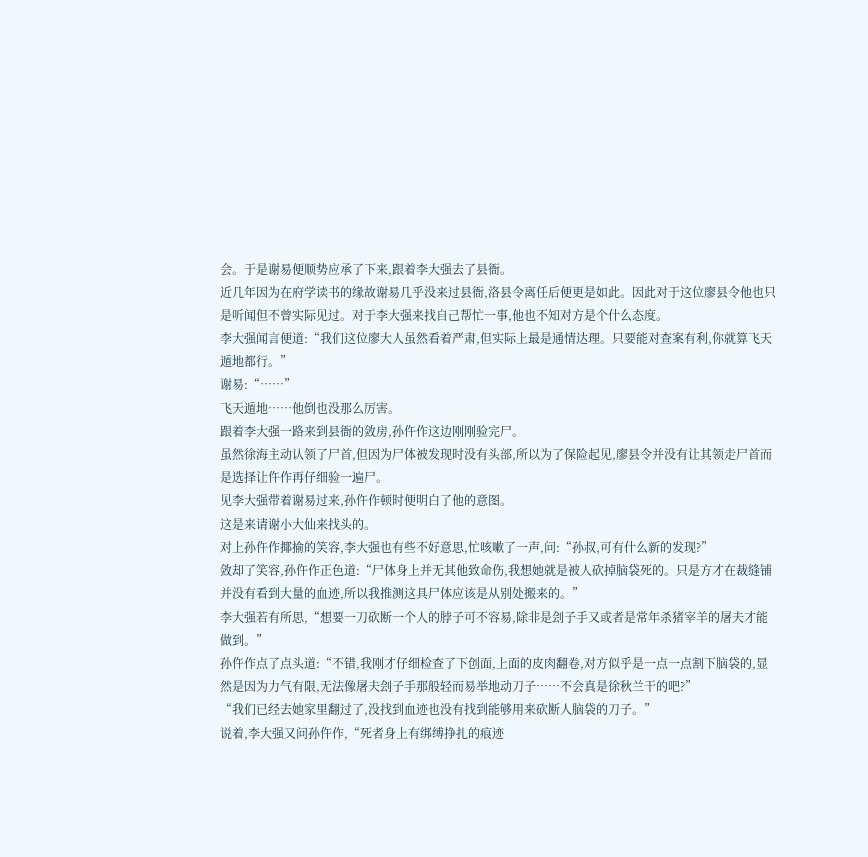会。于是谢易便顺势应承了下来,跟着李大强去了县衙。
近几年因为在府学读书的缘故谢易几乎没来过县衙,洛县令离任后便更是如此。因此对于这位廖县令他也只是听闻但不曾实际见过。对于李大强来找自己帮忙一事,他也不知对方是个什么态度。
李大强闻言便道:“我们这位廖大人虽然看着严肃,但实际上最是通情达理。只要能对查案有利,你就算飞天遁地都行。”
谢易:“……”
飞天遁地……他倒也没那么厉害。
跟着李大强一路来到县衙的敛房,孙仵作这边刚刚验完尸。
虽然徐海主动认领了尸首,但因为尸体被发现时没有头部,所以为了保险起见,廖县令并没有让其领走尸首而是选择让仵作再仔细验一遍尸。
见李大强带着谢易过来,孙仵作顿时便明白了他的意图。
这是来请谢小大仙来找头的。
对上孙仵作揶揄的笑容,李大强也有些不好意思,忙咳嗽了一声,问:“孙叔,可有什么新的发现?”
敛却了笑容,孙仵作正色道:“尸体身上并无其他致命伤,我想她就是被人砍掉脑袋死的。只是方才在裁缝铺并没有看到大量的血迹,所以我推测这具尸体应该是从别处搬来的。”
李大强若有所思,“想要一刀砍断一个人的脖子可不容易,除非是刽子手又或者是常年杀猪宰羊的屠夫才能做到。”
孙仵作点了点头道:“不错,我刚才仔细检查了下创面,上面的皮肉翻卷,对方似乎是一点一点割下脑袋的,显然是因为力气有限,无法像屠夫刽子手那般轻而易举地动刀子……不会真是徐秋兰干的吧?”
“我们已经去她家里翻过了,没找到血迹也没有找到能够用来砍断人脑袋的刀子。”
说着,李大强又问孙仵作,“死者身上有绑缚挣扎的痕迹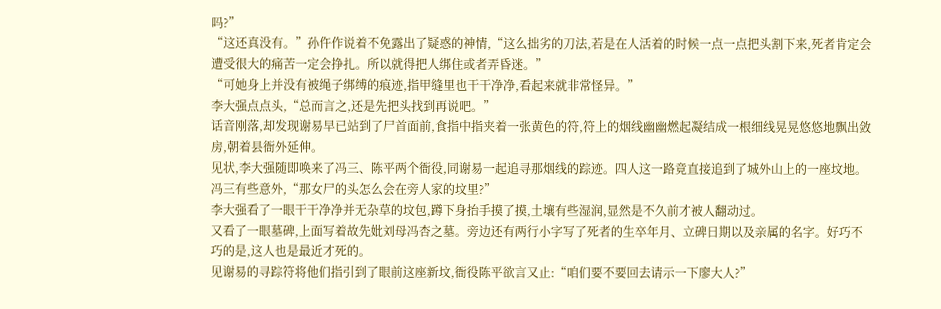吗?”
“这还真没有。”孙仵作说着不免露出了疑惑的神情,“这么拙劣的刀法,若是在人活着的时候一点一点把头割下来,死者肯定会遭受很大的痛苦一定会挣扎。所以就得把人绑住或者弄昏迷。”
“可她身上并没有被绳子绑缚的痕迹,指甲缝里也干干净净,看起来就非常怪异。”
李大强点点头,“总而言之,还是先把头找到再说吧。”
话音刚落,却发现谢易早已站到了尸首面前,食指中指夹着一张黄色的符,符上的烟线幽幽燃起凝结成一根细线晃晃悠悠地飘出敛房,朝着县衙外延伸。
见状,李大强随即唤来了冯三、陈平两个衙役,同谢易一起追寻那烟线的踪迹。四人这一路竟直接追到了城外山上的一座坟地。
冯三有些意外,“那女尸的头怎么会在旁人家的坟里?”
李大强看了一眼干干净净并无杂草的坟包,蹲下身抬手摸了摸,土壤有些湿润,显然是不久前才被人翻动过。
又看了一眼墓碑,上面写着故先妣刘母冯杏之墓。旁边还有两行小字写了死者的生卒年月、立碑日期以及亲属的名字。好巧不巧的是,这人也是最近才死的。
见谢易的寻踪符将他们指引到了眼前这座新坟,衙役陈平欲言又止:“咱们要不要回去请示一下廖大人?”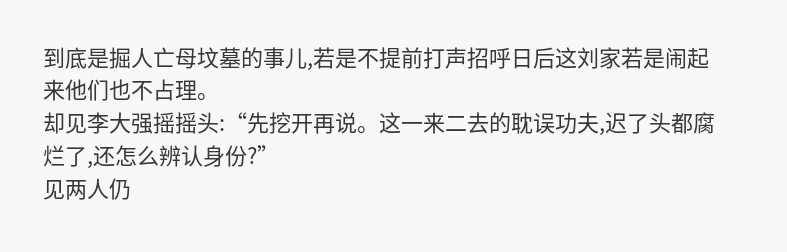到底是掘人亡母坟墓的事儿,若是不提前打声招呼日后这刘家若是闹起来他们也不占理。
却见李大强摇摇头:“先挖开再说。这一来二去的耽误功夫,迟了头都腐烂了,还怎么辨认身份?”
见两人仍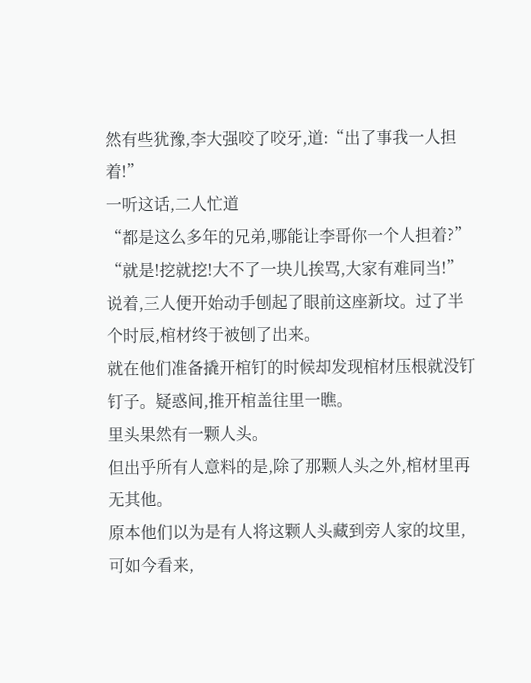然有些犹豫,李大强咬了咬牙,道:“出了事我一人担着!”
一听这话,二人忙道
“都是这么多年的兄弟,哪能让李哥你一个人担着?”
“就是!挖就挖!大不了一块儿挨骂,大家有难同当!”
说着,三人便开始动手刨起了眼前这座新坟。过了半个时辰,棺材终于被刨了出来。
就在他们准备撬开棺钉的时候却发现棺材压根就没钉钉子。疑惑间,推开棺盖往里一瞧。
里头果然有一颗人头。
但出乎所有人意料的是,除了那颗人头之外,棺材里再无其他。
原本他们以为是有人将这颗人头藏到旁人家的坟里,可如今看来,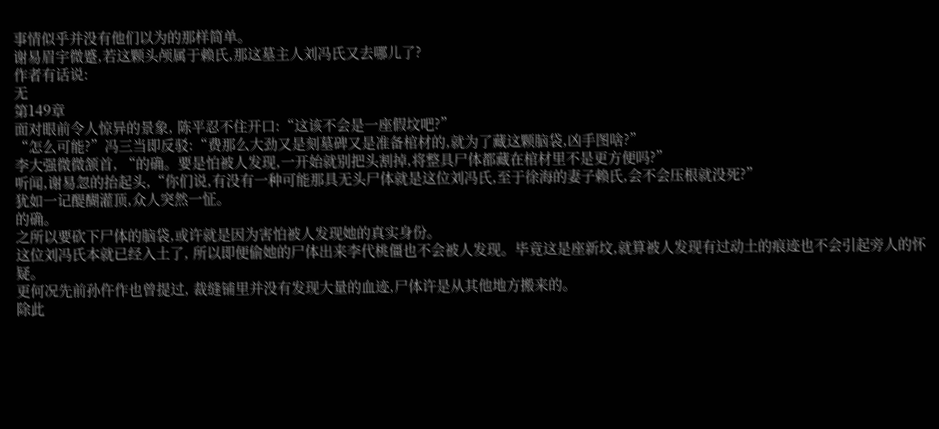事情似乎并没有他们以为的那样简单。
谢易眉宇微蹙,若这颗头颅属于赖氏,那这墓主人刘冯氏又去哪儿了?
作者有话说:
无
第149章
面对眼前令人惊异的景象, 陈平忍不住开口:“这该不会是一座假坟吧?”
“怎么可能?”冯三当即反驳:“费那么大劲又是刻墓碑又是准备棺材的,就为了藏这颗脑袋,凶手图啥?”
李大强微微颔首, “的确。要是怕被人发现,一开始就别把头割掉,将整具尸体都藏在棺材里不是更方便吗?”
听闻,谢易忽的抬起头,“你们说,有没有一种可能那具无头尸体就是这位刘冯氏,至于徐海的妻子赖氏,会不会压根就没死?”
犹如一记醍醐灌顶,众人突然一怔。
的确。
之所以要砍下尸体的脑袋,或许就是因为害怕被人发现她的真实身份。
这位刘冯氏本就已经入土了, 所以即便偷她的尸体出来李代桃僵也不会被人发现。毕竟这是座新坟,就算被人发现有过动土的痕迹也不会引起旁人的怀疑。
更何况先前孙仵作也曾提过, 裁缝铺里并没有发现大量的血迹,尸体许是从其他地方搬来的。
除此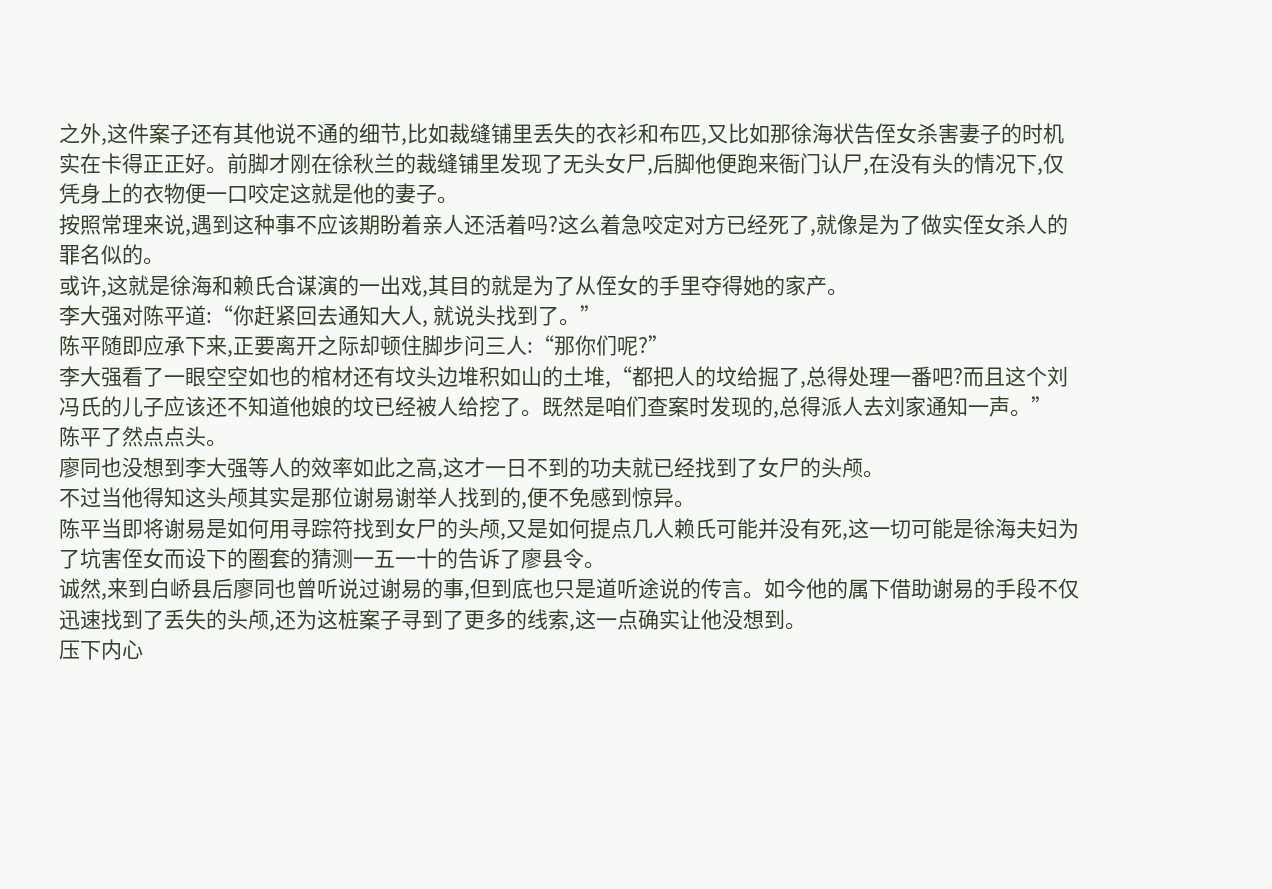之外,这件案子还有其他说不通的细节,比如裁缝铺里丢失的衣衫和布匹,又比如那徐海状告侄女杀害妻子的时机实在卡得正正好。前脚才刚在徐秋兰的裁缝铺里发现了无头女尸,后脚他便跑来衙门认尸,在没有头的情况下,仅凭身上的衣物便一口咬定这就是他的妻子。
按照常理来说,遇到这种事不应该期盼着亲人还活着吗?这么着急咬定对方已经死了,就像是为了做实侄女杀人的罪名似的。
或许,这就是徐海和赖氏合谋演的一出戏,其目的就是为了从侄女的手里夺得她的家产。
李大强对陈平道:“你赶紧回去通知大人, 就说头找到了。”
陈平随即应承下来,正要离开之际却顿住脚步问三人:“那你们呢?”
李大强看了一眼空空如也的棺材还有坟头边堆积如山的土堆,“都把人的坟给掘了,总得处理一番吧?而且这个刘冯氏的儿子应该还不知道他娘的坟已经被人给挖了。既然是咱们查案时发现的,总得派人去刘家通知一声。”
陈平了然点点头。
廖同也没想到李大强等人的效率如此之高,这才一日不到的功夫就已经找到了女尸的头颅。
不过当他得知这头颅其实是那位谢易谢举人找到的,便不免感到惊异。
陈平当即将谢易是如何用寻踪符找到女尸的头颅,又是如何提点几人赖氏可能并没有死,这一切可能是徐海夫妇为了坑害侄女而设下的圈套的猜测一五一十的告诉了廖县令。
诚然,来到白峤县后廖同也曾听说过谢易的事,但到底也只是道听途说的传言。如今他的属下借助谢易的手段不仅迅速找到了丢失的头颅,还为这桩案子寻到了更多的线索,这一点确实让他没想到。
压下内心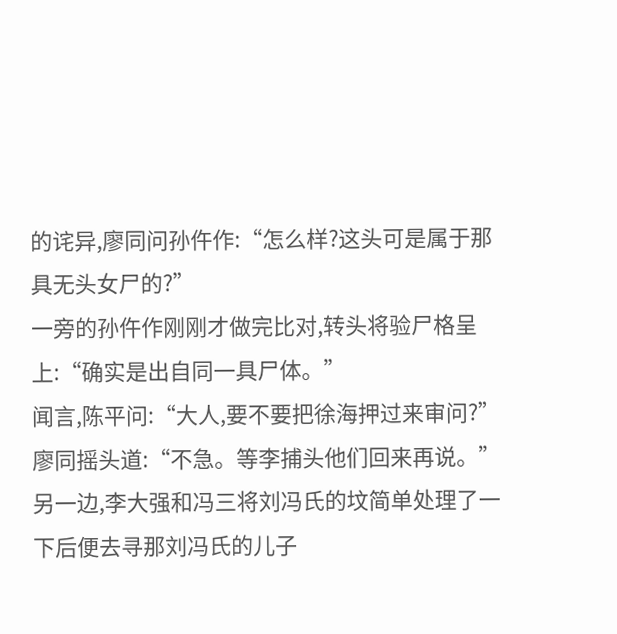的诧异,廖同问孙仵作:“怎么样?这头可是属于那具无头女尸的?”
一旁的孙仵作刚刚才做完比对,转头将验尸格呈上:“确实是出自同一具尸体。”
闻言,陈平问:“大人,要不要把徐海押过来审问?”
廖同摇头道:“不急。等李捕头他们回来再说。”
另一边,李大强和冯三将刘冯氏的坟简单处理了一下后便去寻那刘冯氏的儿子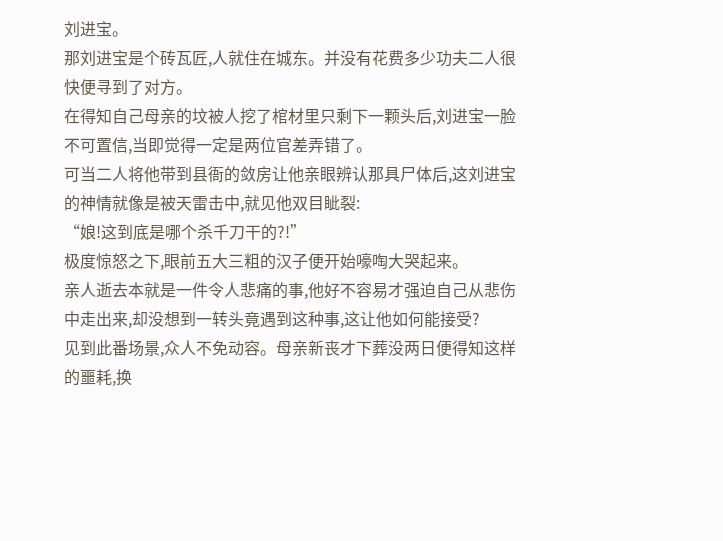刘进宝。
那刘进宝是个砖瓦匠,人就住在城东。并没有花费多少功夫二人很快便寻到了对方。
在得知自己母亲的坟被人挖了棺材里只剩下一颗头后,刘进宝一脸不可置信,当即觉得一定是两位官差弄错了。
可当二人将他带到县衙的敛房让他亲眼辨认那具尸体后,这刘进宝的神情就像是被天雷击中,就见他双目眦裂:
“娘!这到底是哪个杀千刀干的?!”
极度惊怒之下,眼前五大三粗的汉子便开始嚎啕大哭起来。
亲人逝去本就是一件令人悲痛的事,他好不容易才强迫自己从悲伤中走出来,却没想到一转头竟遇到这种事,这让他如何能接受?
见到此番场景,众人不免动容。母亲新丧才下葬没两日便得知这样的噩耗,换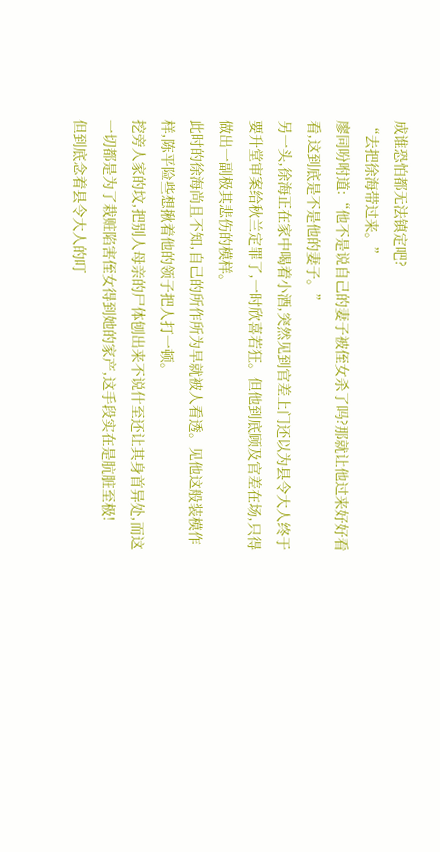成谁恐怕都无法镇定吧?
“去把徐海带过来。”
廖同吩咐道:“他不是说自己的妻子被侄女杀了吗?那就让他过来好好看看,这到底是不是他的妻子。”
另一头,徐海正在家中喝着小酒,突然见到官差上门还以为县令大人终于要升堂审案给秋兰定罪了,一时欣喜若狂。但他到底顾及官差在场,只得做出一副极其悲伤的模样。
此时的徐海尚且不知,自己的所作所为早就被人看透。见他这般装模作样,陈平险些想揪着他的领子把人打一顿。
挖旁人家的坟,把别人母亲的尸体刨出来不说什至还让其身首异处,而这一切都是为了栽赃陷害侄女得到她的家产,这手段实在是肮脏至极!
但到底念着县令大人的叮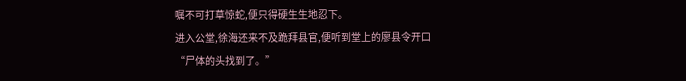嘱不可打草惊蛇,便只得硬生生地忍下。
进入公堂,徐海还来不及跪拜县官,便听到堂上的廖县令开口
“尸体的头找到了。”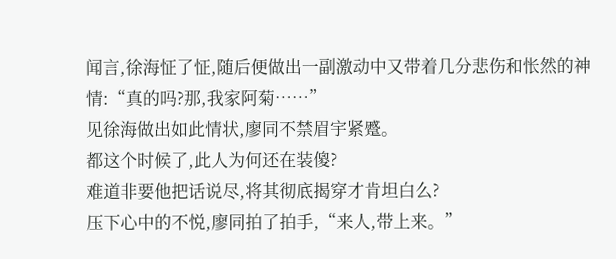闻言,徐海怔了怔,随后便做出一副激动中又带着几分悲伤和怅然的神情:“真的吗?那,我家阿菊……”
见徐海做出如此情状,廖同不禁眉宇紧蹙。
都这个时候了,此人为何还在装傻?
难道非要他把话说尽,将其彻底揭穿才肯坦白么?
压下心中的不悦,廖同拍了拍手,“来人,带上来。”